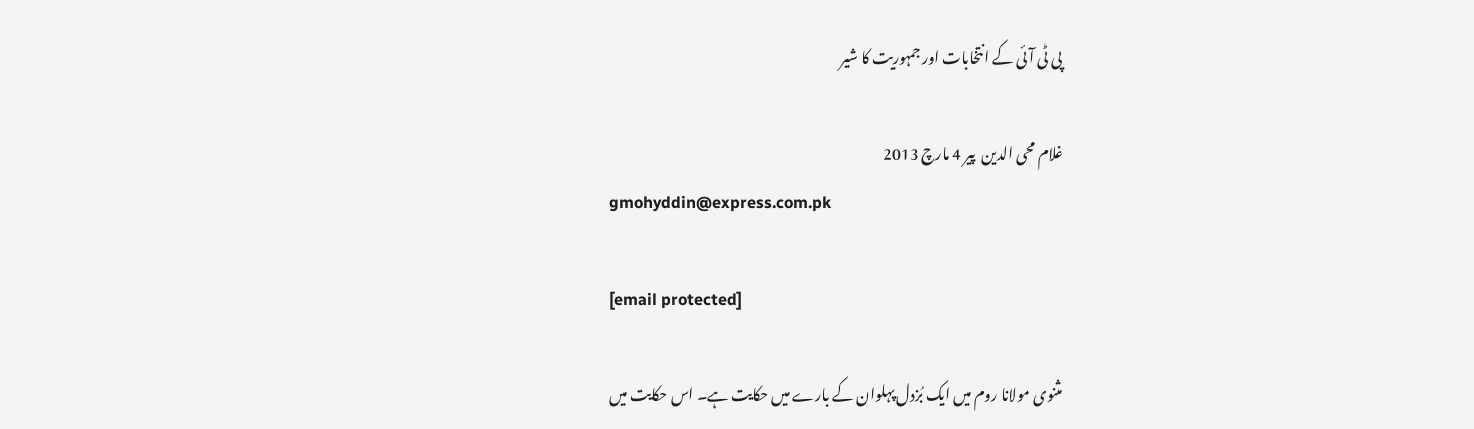پی ٹی آئی کے انتخابات اور جمہوریت کا شیر

غلام محی الدین  پير 4 مارچ 2013
gmohyddin@express.com.pk

[email protected]

مثنوی مولانا روم میں ایک بُزدل پہلوان کے بارے میں حکایت ہے۔ اس حکایت میں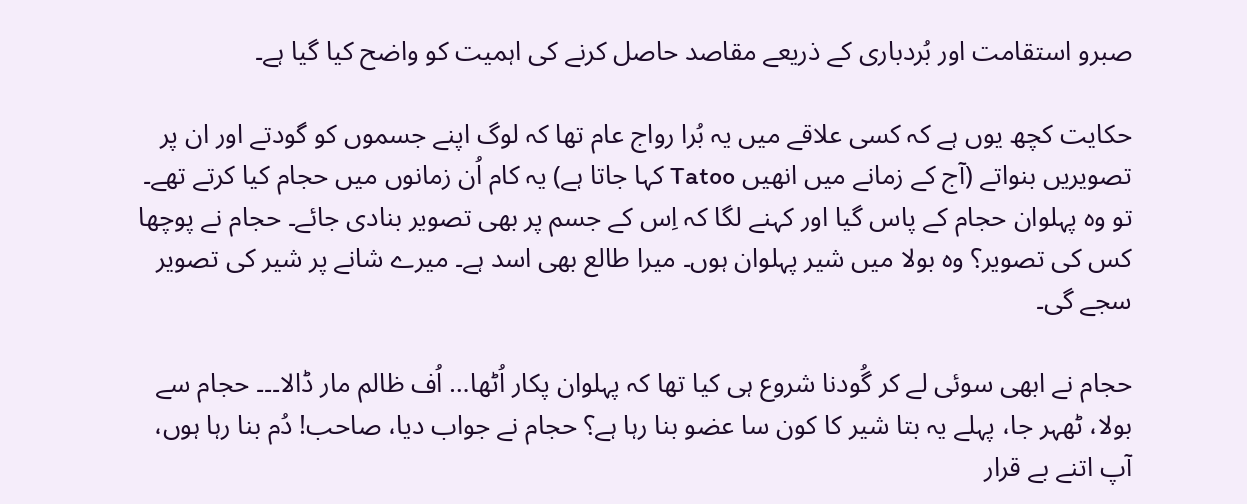صبرو استقامت اور بُردباری کے ذریعے مقاصد حاصل کرنے کی اہمیت کو واضح کیا گیا ہے۔

حکایت کچھ یوں ہے کہ کسی علاقے میں یہ بُرا رواج عام تھا کہ لوگ اپنے جسموں کو گودتے اور ان پر تصویریں بنواتے (آج کے زمانے میں انھیں Tatoo کہا جاتا ہے) یہ کام اُن زمانوں میں حجام کیا کرتے تھے۔ تو وہ پہلوان حجام کے پاس گیا اور کہنے لگا کہ اِس کے جسم پر بھی تصویر بنادی جائے۔ حجام نے پوچھا کس کی تصویر؟ وہ بولا میں شیر پہلوان ہوں۔ میرا طالع بھی اسد ہے۔ میرے شانے پر شیر کی تصویر سجے گی۔

حجام نے ابھی سوئی لے کر گُودنا شروع ہی کیا تھا کہ پہلوان پکار اُٹھا… اُف ظالم مار ڈالا۔۔۔ حجام سے بولا، ٹھہر جا، پہلے یہ بتا شیر کا کون سا عضو بنا رہا ہے؟ حجام نے جواب دیا، صاحب! دُم بنا رہا ہوں، آپ اتنے بے قرار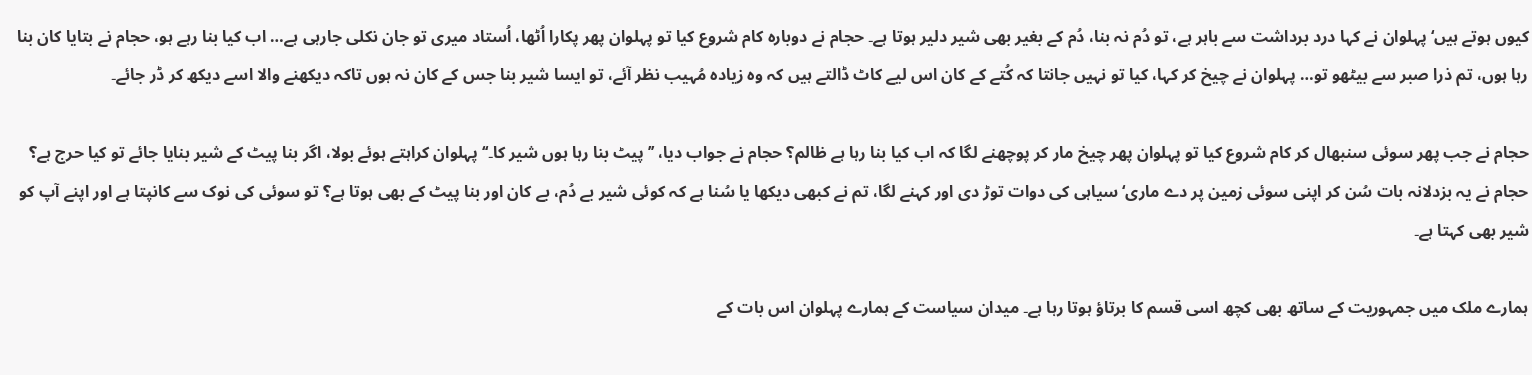کیوں ہوتے ہیں‘ پہلوان نے کہا درد برداشت سے باہر ہے، تو دُم نہ بنا، دُم کے بغیر بھی شیر دلیر ہوتا ہے۔ حجام نے دوبارہ کام شروع کیا تو پہلوان پھر پکارا اُٹھا، اُستاد میری تو جان نکلی جارہی ہے… اب کیا بنا رہے ہو، حجام نے بتایا کان بنا رہا ہوں، تم ذرا صبر سے بیٹھو تو… پہلوان نے چیخ کر کہا، کیا تو نہیں جانتا کہ کُتے کے کان اس لیے کاٹ ڈالتے ہیں کہ وہ زیادہ مُہیب نظر آئے، تو ایسا شیر بنا جس کے کان نہ ہوں تاکہ دیکھنے والا اسے دیکھ کر ڈر جائے۔

حجام نے جب پھر سوئی سنبھال کر کام شروع کیا تو پہلوان پھر چیخ مار کر پوچھنے لگا کہ اب کیا بنا رہا ہے ظالم؟ حجام نے جواب دیا، ’’پیٹ بنا رہا ہوں شیر کا۔‘‘ پہلوان کراہتے ہوئے بولا، اگر بنا پیٹ کے شیر بنایا جائے تو کیا حرج ہے؟ حجام نے یہ بزدلانہ بات سُن کر اپنی سوئی زمین پر دے ماری‘ سیاہی کی دوات توڑ دی اور کہنے لگا، تم نے کبھی دیکھا یا سُنا ہے کہ کوئی شیر بے دُم، بے کان اور بنا پیٹ کے بھی ہوتا ہے؟ تو سوئی کی نوک سے کانپتا ہے اور اپنے آپ کو شیر بھی کہتا ہے۔

ہمارے ملک میں جمہوریت کے ساتھ بھی کچھ اسی قسم کا برتاؤ ہوتا رہا ہے۔ میدان سیاست کے ہمارے پہلوان اس بات کے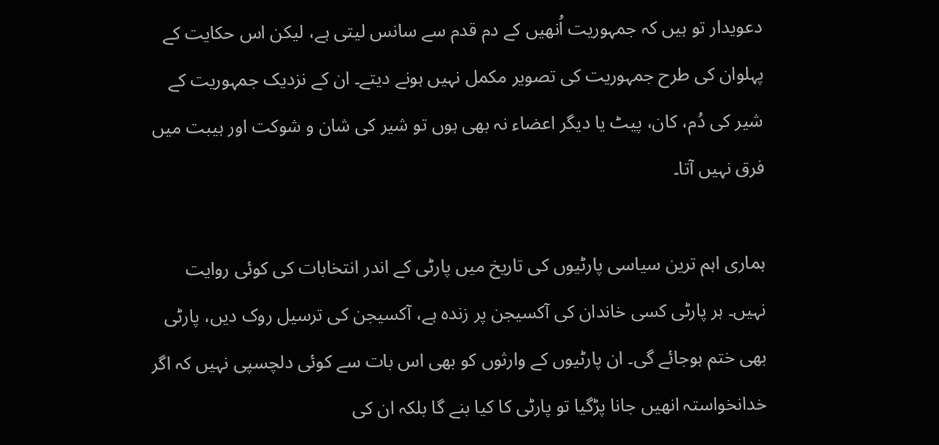دعویدار تو ہیں کہ جمہوریت اُنھیں کے دم قدم سے سانس لیتی ہے، لیکن اس حکایت کے پہلوان کی طرح جمہوریت کی تصویر مکمل نہیں ہونے دیتے۔ ان کے نزدیک جمہوریت کے شیر کی دُم، کان، پیٹ یا دیگر اعضاء نہ بھی ہوں تو شیر کی شان و شوکت اور ہیبت میں فرق نہیں آتا۔

ہماری اہم ترین سیاسی پارٹیوں کی تاریخ میں پارٹی کے اندر انتخابات کی کوئی روایت نہیں۔ ہر پارٹی کسی خاندان کی آکسیجن پر زندہ ہے، آکسیجن کی ترسیل روک دیں، پارٹی بھی ختم ہوجائے گی۔ ان پارٹیوں کے وارثوں کو بھی اس بات سے کوئی دلچسپی نہیں کہ اگر خدانخواستہ انھیں جانا پڑگیا تو پارٹی کا کیا بنے گا بلکہ ان کی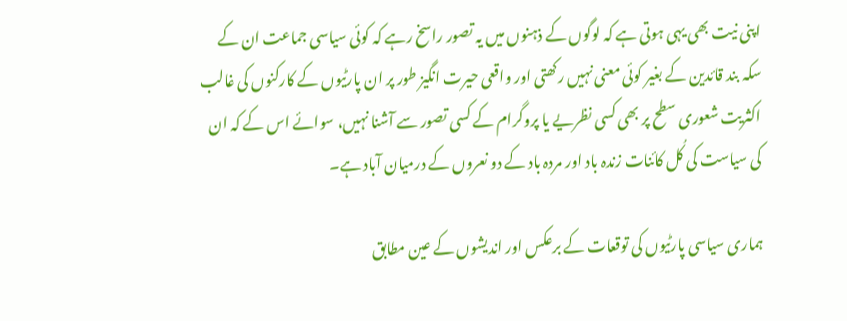اپنی نیت بھی یہی ہوتی ہے کہ لوگوں کے ذہنوں میں یہ تصور راسخ رہے کہ کوئی سیاسی جماعت ان کے سکہ بند قائدین کے بغیر کوئی معنی نہیں رکھتی اور واقعی حیرت انگیز طور پر ان پارٹیوں کے کارکنوں کی غالب اکثریت شعوری سطح پر بھی کسی نظریے یا پروگرام کے کسی تصور سے آشنا نہیں، سوائے اس کے کہ ان کی سیاست کی کُل کائنات زندہ باد اور مردہ باد کے دو نعروں کے درمیان آباد ہے۔

ہماری سیاسی پارٹیوں کی توقعات کے برعکس اور اندیشوں کے عین مطابق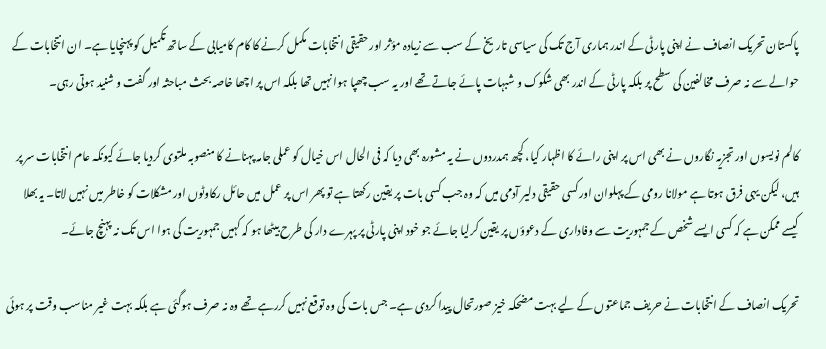پاکستان تحریک انصاف نے اپنی پارٹی کے اندر ہماری آج تک کی سیاسی تاریخ کے سب سے زیادہ مؤثر اور حقیقی انتخابات مکمل کرنے کا کام کامیابی کے ساتھ تکمیل کو پہنچایا ہے۔ ان انتخابات کے حوالے سے نہ صرف مخالفین کی سطح پر بلکہ پارٹی کے اندر بھی شکوک و شبہات پائے جاتے تھے اور یہ سب چھپا ہوا نہیں تھا بلکہ اس پر اچھا خاصہ بحث مباحثہ اور گفت و شنید ہوتی رہی۔

کالم نویسوں اور تجزیہ نگاروں نے بھی اس پر اپنی رائے کا اظہار کیا، کچھ ہمدردوں نے یہ مشورہ بھی دیا کہ فی الحال اس خیال کو عملی جامہ پہنانے کا منصوبہ ملتوی کردیا جائے کیونکہ عام انتخابات سر پر ہیں، لیکن یہی فرق ہوتا ہے مولانا رومی کے پہلوان اور کسی حقیقی دلیر آدمی میں کہ وہ جب کسی بات پر یقین رکھتا ہے تو پھر اس پر عمل میں حائل رکاوٹوں اور مشکلات کو خاطر میں نہیں لاتا۔ یہ بھلا کیسے ممکن ہے کہ کسی ایسے شخص کے جمہوریت سے وفاداری کے دعوؤں پر یقین کرلیا جائے جو خود اپنی پارٹی پر پہرے دار کی طرح بیٹھا ہو کہ کہیں جمہوریت کی ہوا اس تک نہ پہنچ جائے۔

تحریک انصاف کے انتخابات نے حریف جماعتوں کے لیے بہت مضحکہ خیز صورتحال پیدا کردی ہے۔ جس بات کی وہ توقع نہیں کررہے تھے وہ نہ صرف ہوگئی ہے بلکہ بہت غیر مناسب وقت پر ہوئی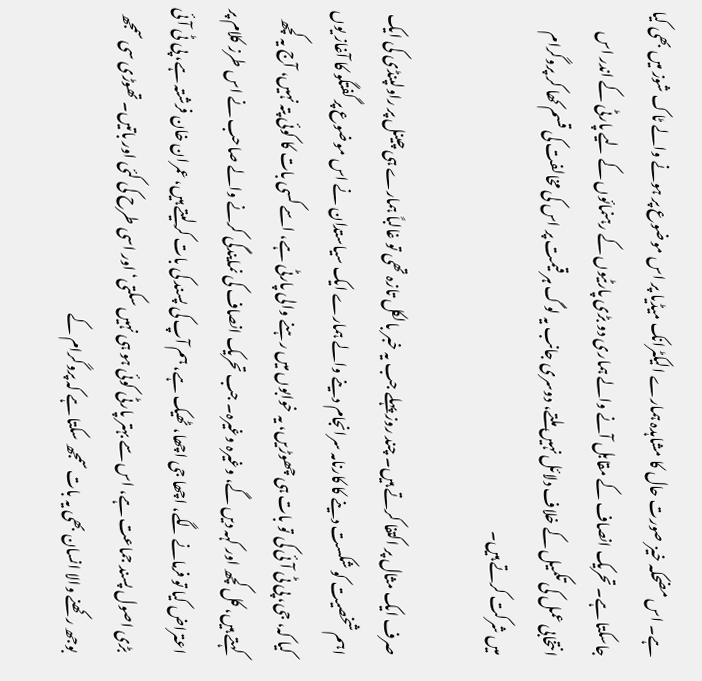ہے۔ اس مضحکہ خیز صورت حال کا مشاہدہ ہمارے الیکٹرانک میڈیا پر اس موضوع پر ہونے والے ٹاک شوز میں بھی کیا جاسکتا ہے۔ تحریک انصاف کے مقابل آنے والے ہماری دو بڑی پارٹیوں کے رہنمائوں کے لیے پارٹی کے اندر اس انتخابی عمل کی تکمیل کے خلاف دلائل نہیں ملتے، دوسری جانب یہ لوگ ہر قیمت پر اس کی مخالفت کی قسم کھا کر پروگرام میں شرکت کرتے ہیں۔

صرف ایک مثال پر اکتفا کرتے ہیں۔ چند روز پہلے جب یہ خبر بالکل تازہ تھی تو غالباً ہمارے ہی چینل پر راولپنڈی کی ایک اہم شخصیت کو شکست دینے کا کارنامہ سرانجام دینے والے ہمارے ایک سیاستدان نے اس موضوع پر گفتگو کا آغاز یوں کیا کہ، جی، پی ٹی آئی کی تو بات ہی چھوڑیں، یہ خوابوں میں رہنے والی پارٹی ہے، اسے کسی بات کا کوئی پتہ نہیں، آج یہ کچھ کہتے ہیں، کل کچھ اور کہہ دیں گے، وغیرہ وغیرہ۔ جب تحریک انصاف کی نمایندگی کرنے والے صاحب نے اس طرز کلام پر اعتراض کیا تو فرمانے لگے، اچھا جی اچھا، ٹھیک ہے، ہم آپ کی پسند کی بات کرلیتے ہیں، عمران خان فرشتہ ہے، پی ٹی آئی بڑی اصول پسند جماعت ہے، اس سے بہتر پارٹی کوئی ہو ہی نہیں سکتی‘ اور اسی طرح کی کئی اور باتیں۔ تھوڑی سی سمجھ بوجھ رکھنے والا انسان بھی یہ بات سمجھ سکتا ہے کہ پروگرام کے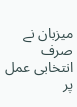میزبان نے صرف انتخابی عمل پر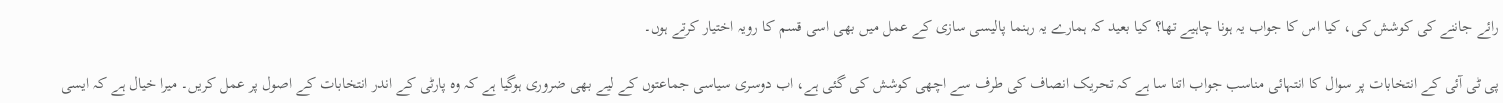رائے جاننے کی کوشش کی، کیا اس کا جواب یہ ہونا چاہیے تھا؟ کیا بعید کہ ہمارے یہ رہنما پالیسی سازی کے عمل میں بھی اسی قسم کا رویہ اختیار کرتے ہوں۔

پی ٹی آئی کے انتخابات پر سوال کا انتہائی مناسب جواب اتنا سا ہے کہ تحریک انصاف کی طرف سے اچھی کوشش کی گئی ہے، اب دوسری سیاسی جماعتوں کے لیے بھی ضروری ہوگیا ہے کہ وہ پارٹی کے اندر انتخابات کے اصول پر عمل کریں۔ میرا خیال ہے کہ ایسی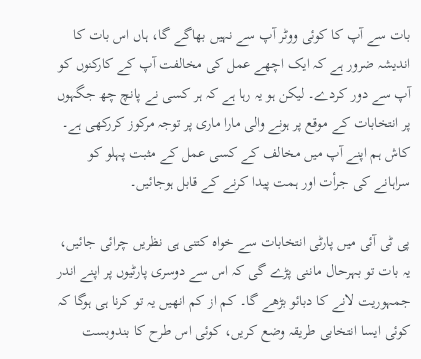بات سے آپ کا کوئی ووٹر آپ سے نہیں بھاگے گا، ہاں اس بات کا اندیشہ ضرور ہے کہ ایک اچھے عمل کی مخالفت آپ کے کارکنوں کو آپ سے دور کردے۔ لیکن ہو یہ رہا ہے کہ ہر کسی نے پانچ چھ جگہوں پر انتخابات کے موقع پر ہونے والی مارا ماری پر توجہ مرکوز کررکھی ہے۔ کاش ہم اپنے آپ میں مخالف کے کسی عمل کے مثبت پہلو کو سراہانے کی جرأت اور ہمت پیدا کرنے کے قابل ہوجائیں۔

پی ٹی آئی میں پارٹی انتخابات سے خواہ کتنی ہی نظریں چرائی جائیں، یہ بات تو بہرحال ماننی پڑے گی کہ اس سے دوسری پارٹیوں پر اپنے اندر جمہوریت لانے کا دبائو بڑھے گا۔ کم از کم انھیں یہ تو کرنا ہی ہوگا کہ کوئی ایسا انتخابی طریقہ وضع کریں، کوئی اس طرح کا بندوبست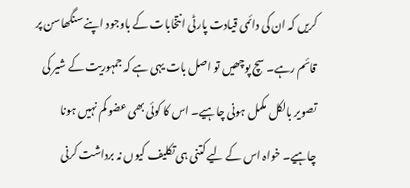کریں کہ ان کی دائمی قیادت پارٹی انتخابات کے باوجود اپنے سنگھاسن پر قائم رہے۔ سچ پوچھیں تو اصل بات یہی ہے کہ جمہوریت کے شیر کی تصویر بالکل مکمل ہونی چاہیے۔ اس کا کوئی بھی عضو کم نہیں ہونا چاہیے۔ خواہ اس کے لیے کتنی ہی تکلیف کیوں نہ برداشت کرنی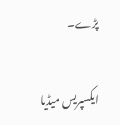پڑے۔

ایکسپریس میڈیا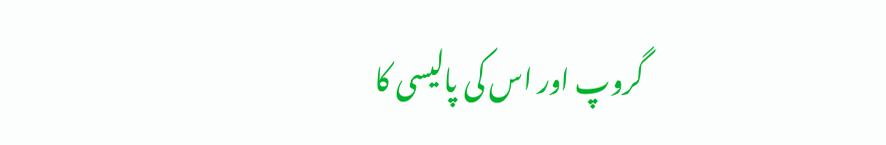گروپ اور اس کی پالیسی کا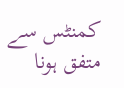کمنٹس سے متفق ہونا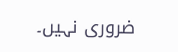ضروری نہیں۔